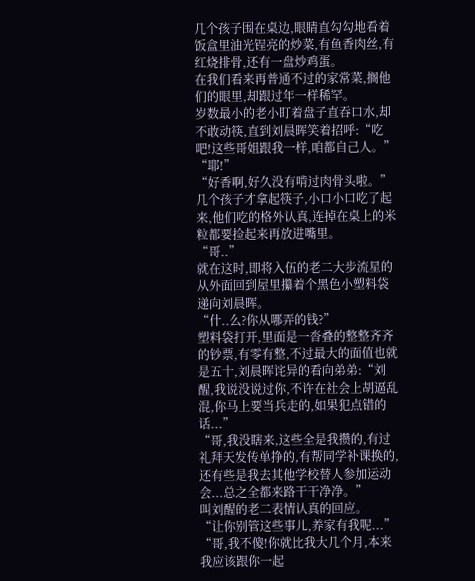几个孩子围在桌边,眼睛直勾勾地看着饭盒里油光锃亮的炒菜,有鱼香肉丝,有红烧排骨,还有一盘炒鸡蛋。
在我们看来再普通不过的家常菜,搁他们的眼里,却跟过年一样稀罕。
岁数最小的老小盯着盘子直吞口水,却不敢动筷,直到刘晨晖笑着招呼:“吃吧!这些哥姐跟我一样,咱都自己人。”
“耶!”
“好香啊,好久没有啃过肉骨头啦。”
几个孩子才拿起筷子,小口小口吃了起来,他们吃的格外认真,连掉在桌上的米粒都要捡起来再放进嘴里。
“哥..”
就在这时,即将入伍的老二大步流星的从外面回到屋里攥着个黑色小塑料袋递向刘晨晖。
“什..么?你从哪弄的钱?”
塑料袋打开,里面是一沓叠的整整齐齐的钞票,有零有整,不过最大的面值也就是五十,刘晨晖诧异的看向弟弟:“刘醒,我说没说过你,不许在社会上胡逼乱混,你马上要当兵走的,如果犯点错的话...”
“哥,我没瞎来,这些全是我攒的,有过礼拜天发传单挣的,有帮同学补课换的,还有些是我去其他学校替人参加运动会...总之全都来路干干净净。”
叫刘醒的老二表情认真的回应。
“让你别管这些事儿,养家有我呢...”
“哥,我不傻!你就比我大几个月,本来我应该跟你一起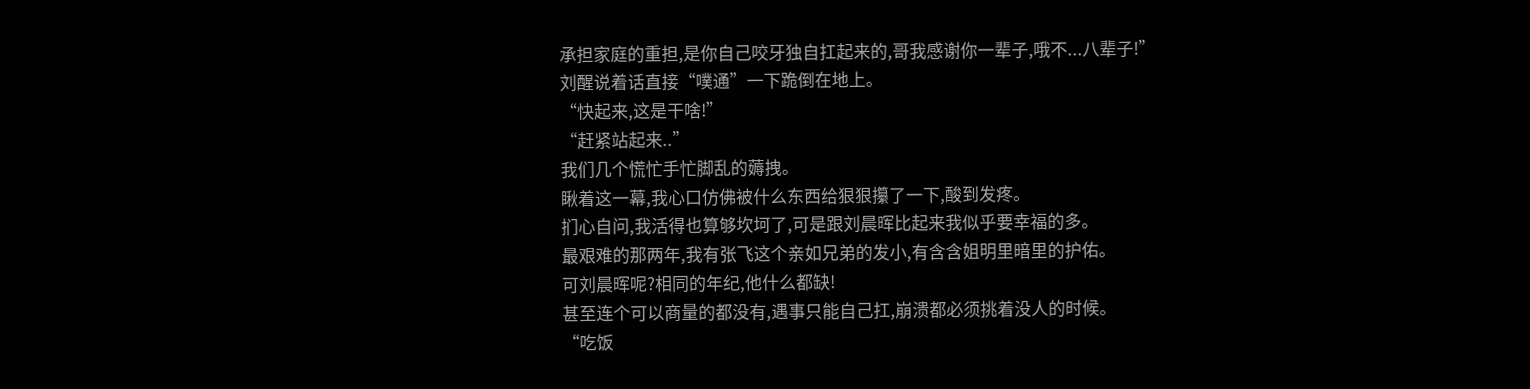承担家庭的重担,是你自己咬牙独自扛起来的,哥我感谢你一辈子,哦不...八辈子!”
刘醒说着话直接“噗通”一下跪倒在地上。
“快起来,这是干啥!”
“赶紧站起来..”
我们几个慌忙手忙脚乱的薅拽。
瞅着这一幕,我心口仿佛被什么东西给狠狠攥了一下,酸到发疼。
扪心自问,我活得也算够坎坷了,可是跟刘晨晖比起来我似乎要幸福的多。
最艰难的那两年,我有张飞这个亲如兄弟的发小,有含含姐明里暗里的护佑。
可刘晨晖呢?相同的年纪,他什么都缺!
甚至连个可以商量的都没有,遇事只能自己扛,崩溃都必须挑着没人的时候。
“吃饭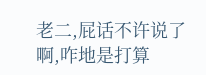老二,屁话不许说了啊,咋地是打算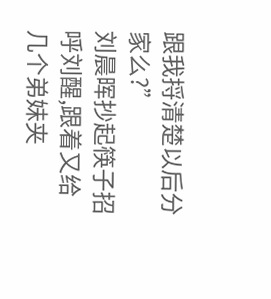跟我捋清楚以后分家么?”
刘晨晖抄起筷子招呼刘醒,跟着又给几个弟妹夹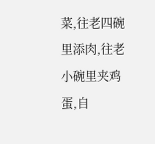菜,往老四碗里添肉,往老小碗里夹鸡蛋,自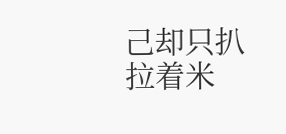己却只扒拉着米